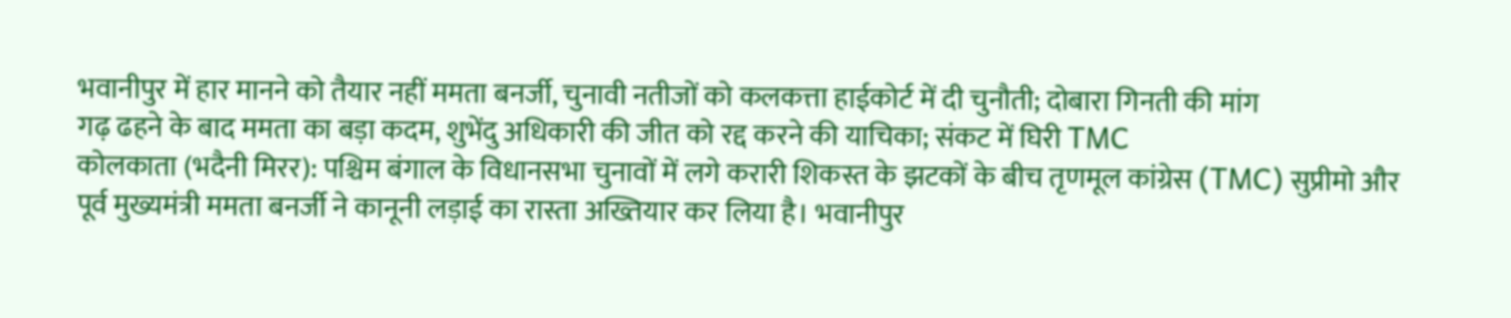भवानीपुर में हार मानने को तैयार नहीं ममता बनर्जी, चुनावी नतीजों को कलकत्ता हाईकोर्ट में दी चुनौती; दोबारा गिनती की मांग
गढ़ ढहने के बाद ममता का बड़ा कदम, शुभेंदु अधिकारी की जीत को रद्द करने की याचिका; संकट में घिरी TMC
कोलकाता (भदैनी मिरर): पश्चिम बंगाल के विधानसभा चुनावों में लगे करारी शिकस्त के झटकों के बीच तृणमूल कांग्रेस (TMC) सुप्रीमो और पूर्व मुख्यमंत्री ममता बनर्जी ने कानूनी लड़ाई का रास्ता अख्तियार कर लिया है। भवानीपुर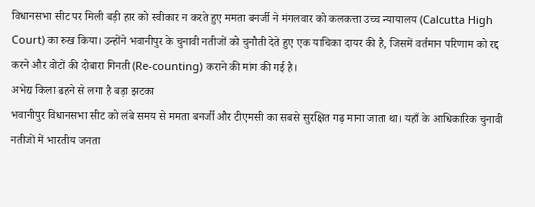विधानसभा सीट पर मिली बड़ी हार को स्वीकार न करते हुए ममता बनर्जी ने मंगलवार को कलकत्ता उच्च न्यायालय (Calcutta High Court) का रुख किया। उन्होंने भवानीपुर के चुनावी नतीजों को चुनौती देते हुए एक याचिका दायर की है, जिसमें वर्तमान परिणाम को रद्द करने और वोटों की दोबारा गिनती (Re-counting) कराने की मांग की गई है।
अभेद्य किला ढहने से लगा है बड़ा झटका
भवानीपुर विधानसभा सीट को लंबे समय से ममता बनर्जी और टीएमसी का सबसे सुरक्षित गढ़ माना जाता था। यहाँ के आधिकारिक चुनावी नतीजों में भारतीय जनता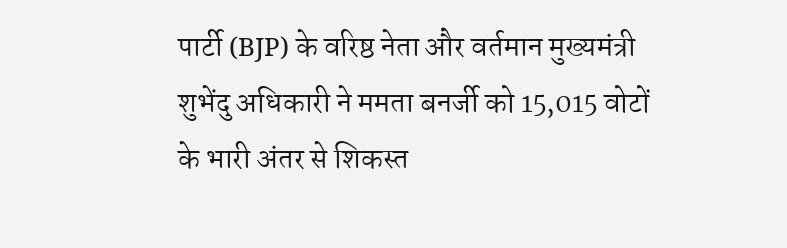पार्टी (BJP) के वरिष्ठ नेता और वर्तमान मुख्यमंत्री शुभेंदु अधिकारी ने ममता बनर्जी को 15,015 वोटों के भारी अंतर से शिकस्त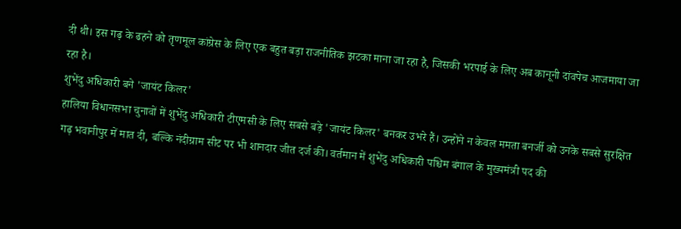दी थी। इस गढ़ के ढहने को तृणमूल कांग्रेस के लिए एक बहुत बड़ा राजनीतिक झटका माना जा रहा है, जिसकी भरपाई के लिए अब कानूनी दांवपेच आजमाया जा रहा है।
शुभेंदु अधिकारी बने 'जायंट किलर'
हालिया विधानसभा चुनावों में शुभेंदु अधिकारी टीएमसी के लिए सबसे बड़े 'जायंट किलर' बनकर उभरे हैं। उन्होंने न केवल ममता बनर्जी को उनके सबसे सुरक्षित गढ़ भवानीपुर में मात दी, बल्कि नंदीग्राम सीट पर भी शानदार जीत दर्ज की। वर्तमान में शुभेंदु अधिकारी पश्चिम बंगाल के मुख्यमंत्री पद की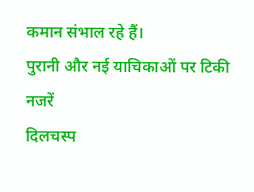कमान संभाल रहे हैं।
पुरानी और नई याचिकाओं पर टिकी नजरें
दिलचस्प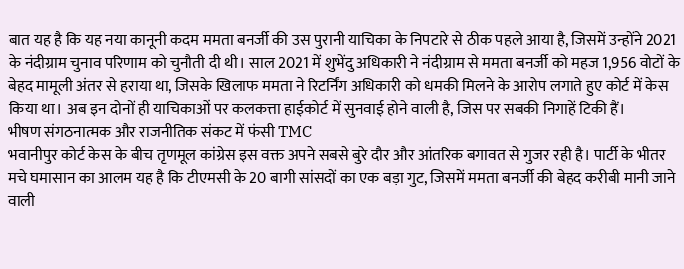बात यह है कि यह नया कानूनी कदम ममता बनर्जी की उस पुरानी याचिका के निपटारे से ठीक पहले आया है, जिसमें उन्होंने 2021 के नंदीग्राम चुनाव परिणाम को चुनौती दी थी। साल 2021 में शुभेंदु अधिकारी ने नंदीग्राम से ममता बनर्जी को महज 1,956 वोटों के बेहद मामूली अंतर से हराया था, जिसके खिलाफ ममता ने रिटर्निंग अधिकारी को धमकी मिलने के आरोप लगाते हुए कोर्ट में केस किया था। अब इन दोनों ही याचिकाओं पर कलकत्ता हाईकोर्ट में सुनवाई होने वाली है, जिस पर सबकी निगाहें टिकी हैं।
भीषण संगठनात्मक और राजनीतिक संकट में फंसी TMC
भवानीपुर कोर्ट केस के बीच तृणमूल कांग्रेस इस वक्त अपने सबसे बुरे दौर और आंतरिक बगावत से गुजर रही है। पार्टी के भीतर मचे घमासान का आलम यह है कि टीएमसी के 20 बागी सांसदों का एक बड़ा गुट, जिसमें ममता बनर्जी की बेहद करीबी मानी जाने वाली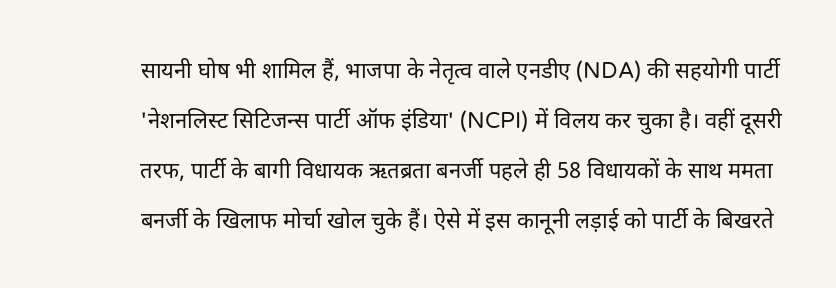सायनी घोष भी शामिल हैं, भाजपा के नेतृत्व वाले एनडीए (NDA) की सहयोगी पार्टी 'नेशनलिस्ट सिटिजन्स पार्टी ऑफ इंडिया' (NCPI) में विलय कर चुका है। वहीं दूसरी तरफ, पार्टी के बागी विधायक ऋतब्रता बनर्जी पहले ही 58 विधायकों के साथ ममता बनर्जी के खिलाफ मोर्चा खोल चुके हैं। ऐसे में इस कानूनी लड़ाई को पार्टी के बिखरते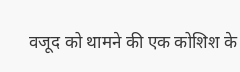वजूद को थामने की एक कोशिश के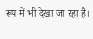रूप में भी देखा जा रहा है।